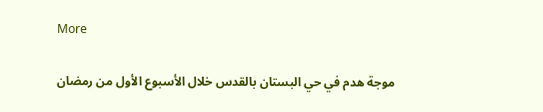More

    موجة هدم في حي البستان بالقدس خلال الأسبوع الأول من رمضان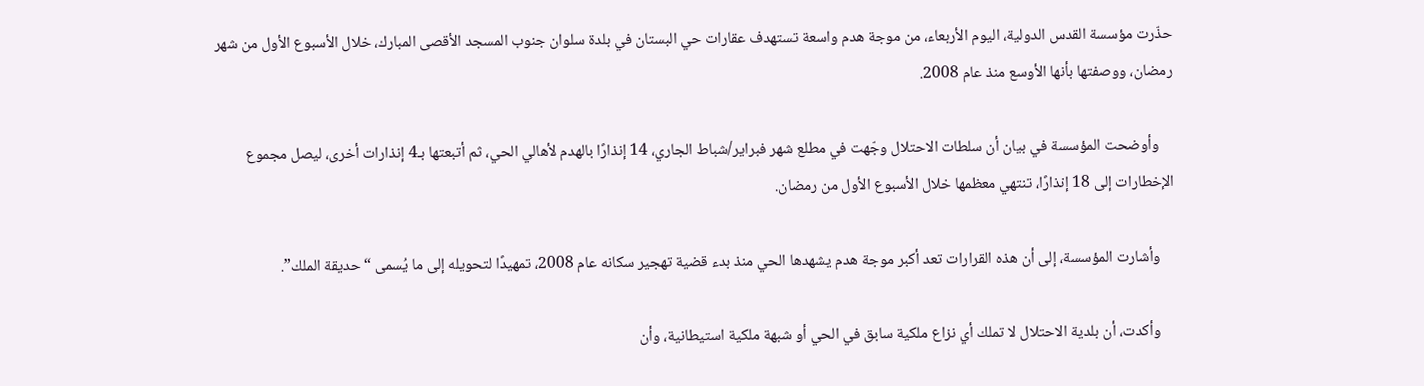حذّرت مؤسسة القدس الدولية، اليوم الأربعاء، من موجة هدم واسعة تستهدف عقارات حي البستان في بلدة سلوان جنوب المسجد الأقصى المبارك، خلال الأسبوع الأول من شهر رمضان، ووصفتها بأنها الأوسع منذ عام 2008.

    وأوضحت المؤسسة في بيان أن سلطات الاحتلال وجّهت في مطلع شهر فبراير/شباط الجاري، 14 إنذارًا بالهدم لأهالي الحي، ثم أتبعتها بـ4 إنذارات أخرى، ليصل مجموع الإخطارات إلى 18 إنذارًا، تنتهي معظمها خلال الأسبوع الأول من رمضان.

    وأشارت المؤسسة، إلى أن هذه القرارات تعد أكبر موجة هدم يشهدها الحي منذ بدء قضية تهجير سكانه عام 2008، تمهيدًا لتحويله إلى ما يُسمى “حديقة الملك”.

    وأكدت، أن بلدية الاحتلال لا تملك أي نزاع ملكية سابق في الحي أو شبهة ملكية استيطانية، وأن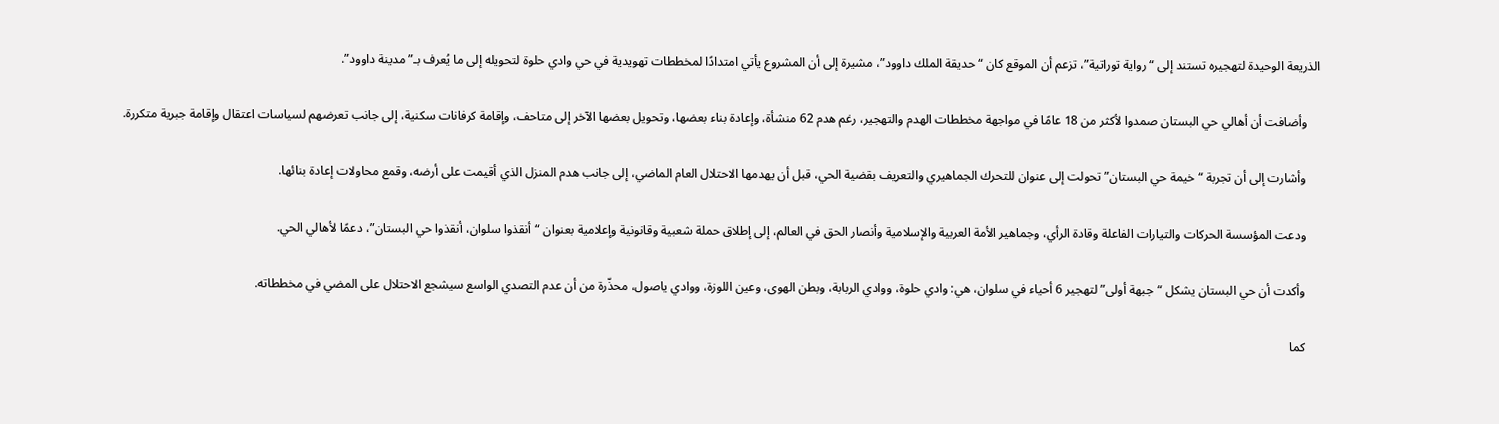الذريعة الوحيدة لتهجيره تستند إلى “رواية توراتية”، تزعم أن الموقع كان “حديقة الملك داوود”، مشيرة إلى أن المشروع يأتي امتدادًا لمخططات تهويدية في حي وادي حلوة لتحويله إلى ما يُعرف بـ”مدينة داوود”.

    وأضافت أن أهالي حي البستان صمدوا لأكثر من 18 عامًا في مواجهة مخططات الهدم والتهجير، رغم هدم 62 منشأة، وإعادة بناء بعضها، وتحويل بعضها الآخر إلى متاحف، وإقامة كرفانات سكنية، إلى جانب تعرضهم لسياسات اعتقال وإقامة جبرية متكررة.

    وأشارت إلى أن تجربة “خيمة حي البستان” تحولت إلى عنوان للتحرك الجماهيري والتعريف بقضية الحي، قبل أن يهدمها الاحتلال العام الماضي، إلى جانب هدم المنزل الذي أقيمت على أرضه، وقمع محاولات إعادة بنائها.

    ودعت المؤسسة الحركات والتيارات الفاعلة وقادة الرأي، وجماهير الأمة العربية والإسلامية وأنصار الحق في العالم، إلى إطلاق حملة شعبية وقانونية وإعلامية بعنوان “أنقذوا سلوان، أنقذوا حي البستان”، دعمًا لأهالي الحي.

    وأكدت أن حي البستان يشكل “جبهة أولى” لتهجير 6 أحياء في سلوان، هي: وادي حلوة، ووادي الربابة، وبطن الهوى، وعين اللوزة، ووادي ياصول، محذّرة من أن عدم التصدي الواسع سيشجع الاحتلال على المضي في مخططاته.

    كما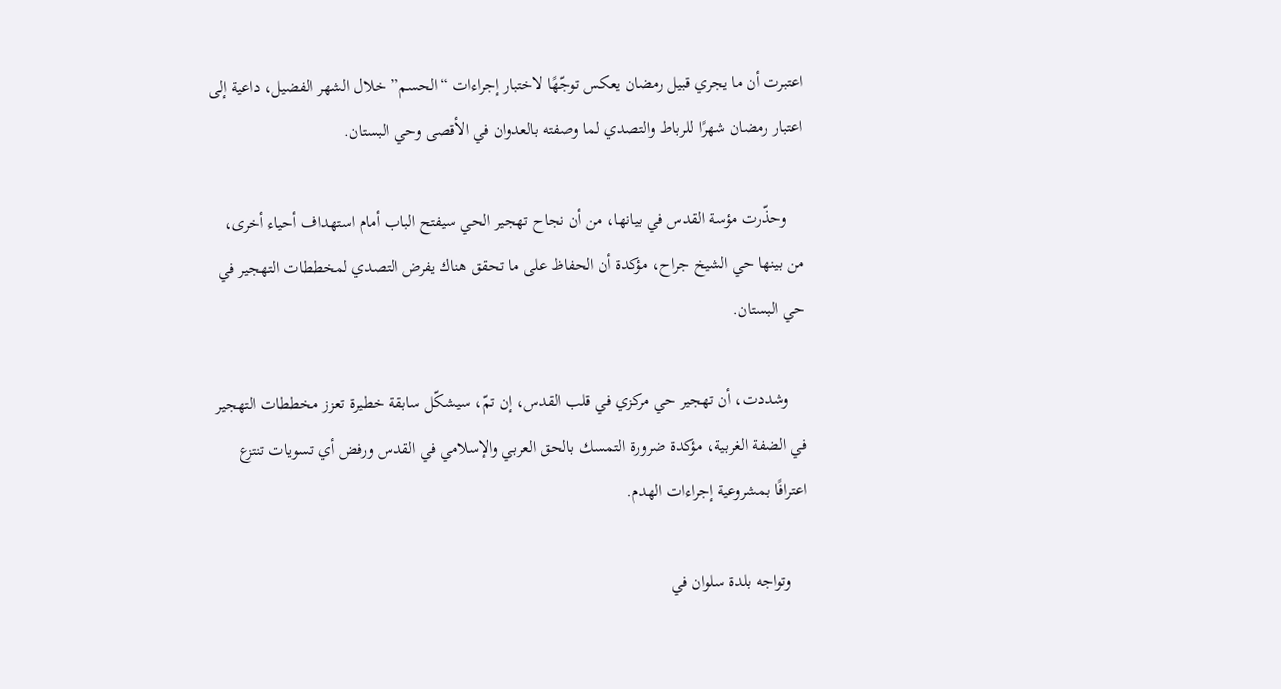اعتبرت أن ما يجري قبيل رمضان يعكس توجّهًا لاختبار إجراءات “الحسم” خلال الشهر الفضيل، داعية إلى اعتبار رمضان شهرًا للرباط والتصدي لما وصفته بالعدوان في الأقصى وحي البستان.

    وحذّرت مؤسة القدس في بيانها، من أن نجاح تهجير الحي سيفتح الباب أمام استهداف أحياء أخرى، من بينها حي الشيخ جراح، مؤكدة أن الحفاظ على ما تحقق هناك يفرض التصدي لمخططات التهجير في حي البستان.

    وشددت، أن تهجير حي مركزي في قلب القدس، إن تمّ، سيشكّل سابقة خطيرة تعزز مخططات التهجير في الضفة الغربية، مؤكدة ضرورة التمسك بالحق العربي والإسلامي في القدس ورفض أي تسويات تنتزع اعترافًا بمشروعية إجراءات الهدم.

    وتواجه بلدة سلوان في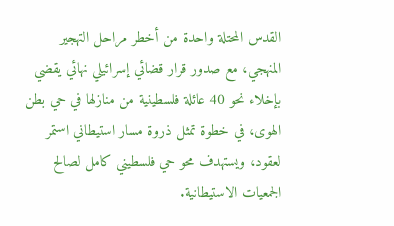القدس المحتلة واحدة من أخطر مراحل التهجير المنهجي، مع صدور قرار قضائي إسرائيلي نهائي يقضي بإخلاء نحو 40 عائلة فلسطينية من منازلها في حي بطن الهوى، في خطوة تمثل ذروة مسار استيطاني استمر لعقود، ويستهدف محو حي فلسطيني كامل لصالح الجمعيات الاستيطانية.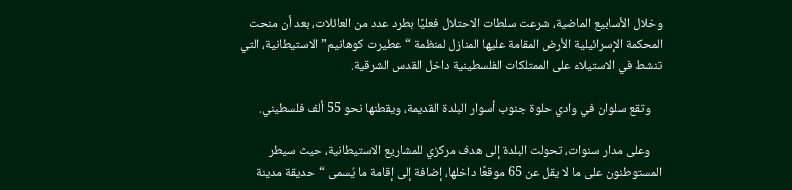وخلال الأسابيع الماضية، شرعت سلطات الاحتلال فعليًا بطرد عدد من العائلات، بعد أن منحت المحكمة الإسرائيلية الأرض المقامة عليها المنازل لمنظمة “عطيرت كوهانيم” الاستيطانية، التي تنشط في الاستيلاء على الممتلكات الفلسطينية داخل القدس الشرقية.

    وتقع سلوان في وادي حلوة جنوب أسوار البلدة القديمة، ويقطنها نحو 55 ألف فلسطيني.

    وعلى مدار سنوات، تحولت البلدة إلى هدف مركزي للمشاريع الاستيطانية، حيث سيطر المستوطنون على ما لا يقل عن 65 موقعًا داخلها، إضافة إلى إقامة ما يُسمى “حديقة مدينة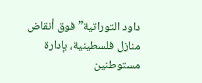داود التوراتية” فوق أنقاض منازل فلسطينية، بإدارة مستوطنين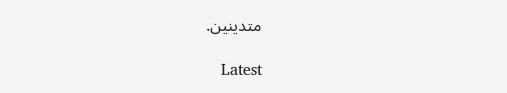متدينين.

    Latest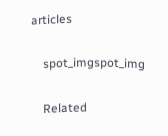articles

    spot_imgspot_img

    Related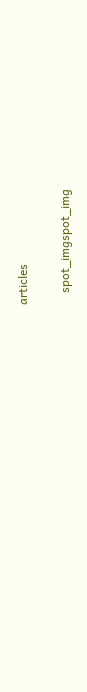articles

    spot_imgspot_img